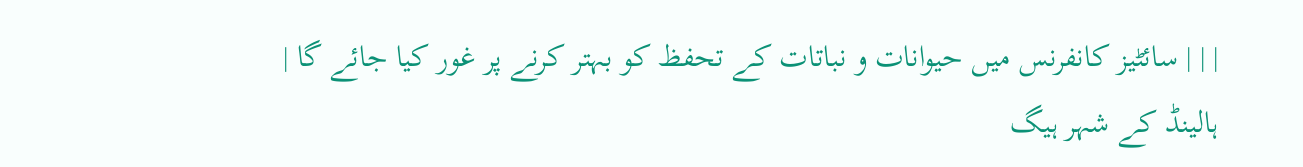| | | سائٹیز کانفرنس میں حیوانات و نباتات کے تحفظ کو بہتر کرنے پر غور کیا جائے گا |
ہالینڈ کے شہر ہیگ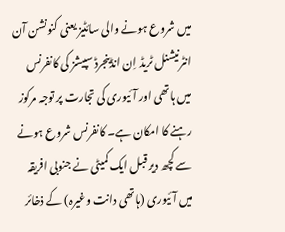میں شروع ہونے والی سائٹیز یعنی کنونشن آن انٹرنیشنل ٹریڈ اِن انڈینجرڈ سپیشز کی کانفرنس میں ہاتھی اور آئیوری کی تجارت پر توجہ مرکوز رہنے کا امکان ہے۔ کانفرنس شروع ہونے سے کچھ دیر قبل ایک کمیٹی نے جنوبی افریقہ میں آئیوری (ہاتھی دانت وغیرہ) کے ذخائر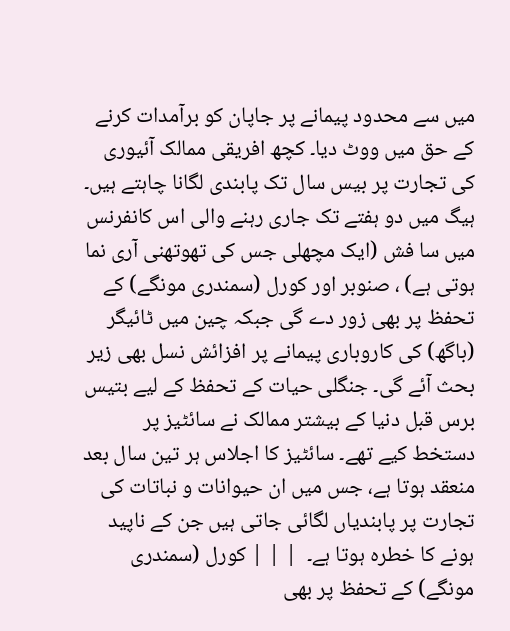میں سے محدود پیمانے پر جاپان کو برآمدات کرنے کے حق میں ووٹ دیا۔ کچھ افریقی ممالک آئیوری کی تجارت پر بیس سال تک پابندی لگانا چاہتے ہیں۔ ہیگ میں دو ہفتے تک جاری رہنے والی اس کانفرنس میں سا فش (ایک مچھلی جس کی تھوتھنی آری نما ہوتی ہے) ، صنوبر اور کورل (سمندری مونگے) کے تحفظ پر بھی زور دے گی جبکہ چین میں ٹائیگر (باگھ) کی کاروباری پیمانے پر افزائش نسل بھی زیر بحث آئے گی۔ جنگلی حیات کے تحفظ کے لیے بتیس برس قبل دنیا کے بیشتر ممالک نے سائٹیز پر دستخط کیے تھے۔ سائٹیز کا اجلاس ہر تین سال بعد منعقد ہوتا ہے، جس میں ان حیوانات و نباتات کی تجارت پر پابندیاں لگائی جاتی ہیں جن کے ناپید ہونے کا خطرہ ہوتا ہے۔  | | | کورل (سمندری مونگے) کے تحفظ پر بھی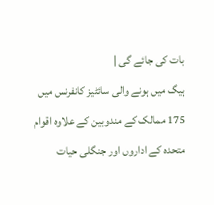بات کی جائے گی |
ہیگ میں ہونے والی سائٹیز کانفرنس میں 175 ممالک کے مندوبین کے علاوہ اقوام متحدہ کے اداروں اور جنگلی حیات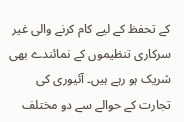کے تحفظ کے لیے کام کرنے والی غیر سرکاری تنظیموں کے نمائندے بھی شریک ہو رہے ہیں۔ آئیوری کی تجارت کے حوالے سے دو مختلف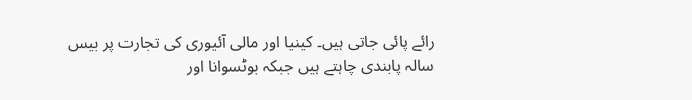رائے پائی جاتی ہیں۔ کینیا اور مالی آئیوری کی تجارت پر بیس سالہ پابندی چاہتے ہیں جبکہ بوٹسوانا اور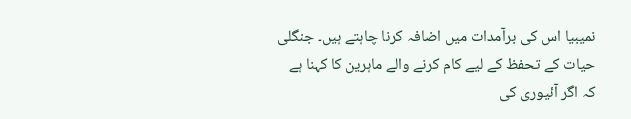نمیبیا اس کی برآمدات میں اضافہ کرنا چاہتے ہیں۔ جنگلی حیات کے تحفظ کے لیے کام کرنے والے ماہرین کا کہنا ہے کہ اگر آئیوری کی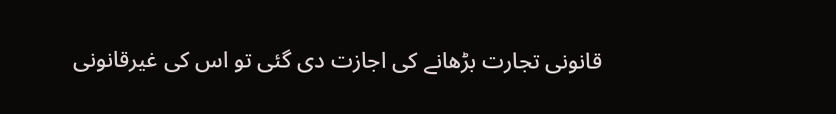قانونی تجارت بڑھانے کی اجازت دی گئی تو اس کی غیرقانونی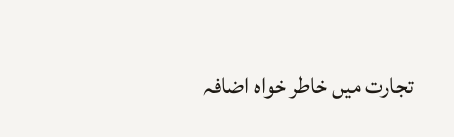تجارت میں خاطر خواہ اضافہ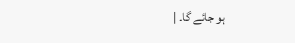ہو جائے گا۔ |